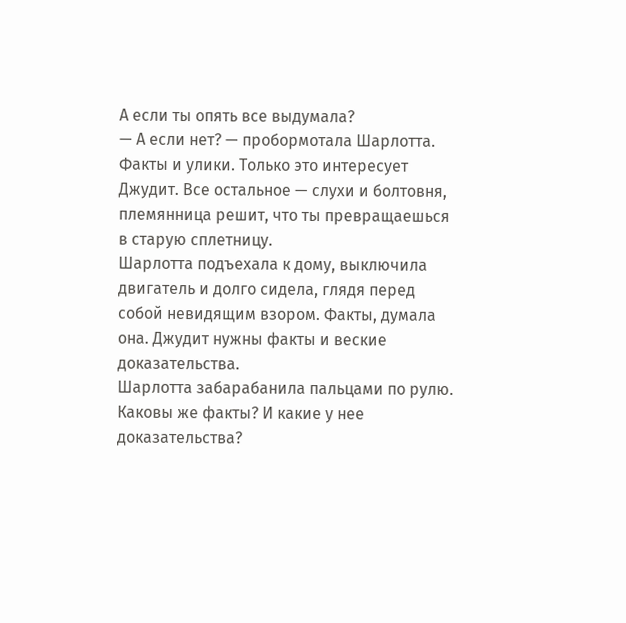А если ты опять все выдумала?
— А если нет? — пробормотала Шарлотта.
Факты и улики. Только это интересует Джудит. Все остальное — слухи и болтовня, племянница решит, что ты превращаешься в старую сплетницу.
Шарлотта подъехала к дому, выключила двигатель и долго сидела, глядя перед собой невидящим взором. Факты, думала она. Джудит нужны факты и веские доказательства.
Шарлотта забарабанила пальцами по рулю. Каковы же факты? И какие у нее доказательства?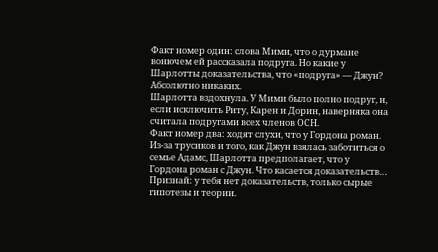Факт номер один: слова Мими, что о дурмане вонючем ей рассказала подруга. Но какие у Шарлотты доказательства, что «подруга» — Джун?
Абсолютно никаких.
Шарлотта вздохнула. У Мими было полно подруг, и, если исключить Риту, Карен и Дорин, наверняка она считала подругами всех членов ОСН.
Факт номер два: ходят слухи, что у Гордона роман. Из-за трусиков и того, как Джун взялась заботиться о семье Адамс, Шарлотта предполагает, что у Гордона роман с Джун. Что касается доказательств…
Признай: у тебя нет доказательств, только сырые гипотезы и теории.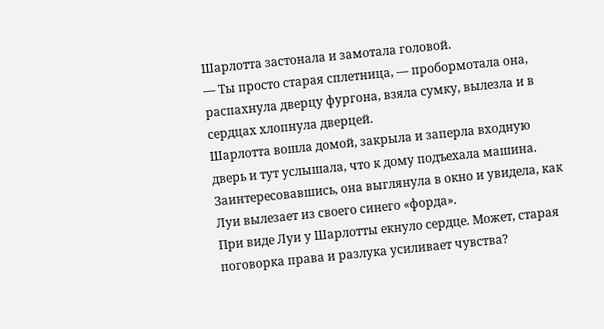Шарлотта застонала и замотала головой.
— Ты просто старая сплетница, — пробормотала она, распахнула дверцу фургона, взяла сумку, вылезла и в сердцах хлопнула дверцей.
Шарлотта вошла домой, закрыла и заперла входную дверь и тут услышала, что к дому подъехала машина. Заинтересовавшись, она выглянула в окно и увидела, как Луи вылезает из своего синего «форда».
При виде Луи у Шарлотты екнуло сердце. Может, старая поговорка права и разлука усиливает чувства?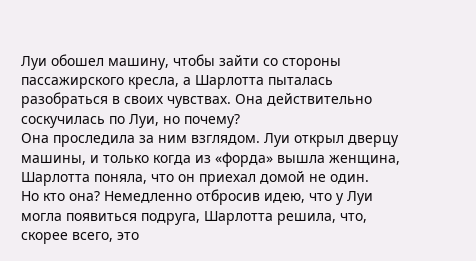Луи обошел машину, чтобы зайти со стороны пассажирского кресла, а Шарлотта пыталась разобраться в своих чувствах. Она действительно соскучилась по Луи, но почему?
Она проследила за ним взглядом. Луи открыл дверцу машины, и только когда из «форда» вышла женщина, Шарлотта поняла, что он приехал домой не один.
Но кто она? Немедленно отбросив идею, что у Луи могла появиться подруга, Шарлотта решила, что, скорее всего, это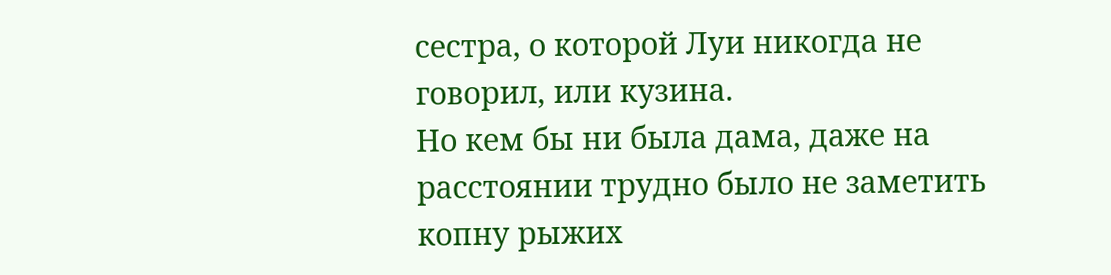сестра, о которой Луи никогда не говорил, или кузина.
Но кем бы ни была дама, даже на расстоянии трудно было не заметить копну рыжих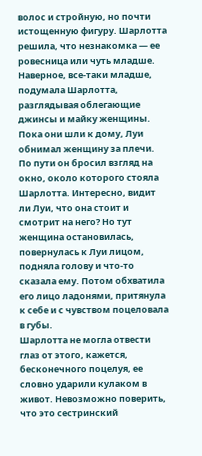волос и стройную, но почти истощенную фигуру. Шарлотта решила, что незнакомка — ее ровесница или чуть младше. Наверное, все-таки младше, подумала Шарлотта, разглядывая облегающие джинсы и майку женщины.
Пока они шли к дому, Луи обнимал женщину за плечи. По пути он бросил взгляд на окно, около которого стояла Шарлотта. Интересно, видит ли Луи, что она стоит и смотрит на него? Но тут женщина остановилась, повернулась к Луи лицом, подняла голову и что-то сказала ему. Потом обхватила его лицо ладонями, притянула к себе и с чувством поцеловала в губы.
Шарлотта не могла отвести глаз от этого, кажется, бесконечного поцелуя, ее словно ударили кулаком в живот. Невозможно поверить, что это сестринский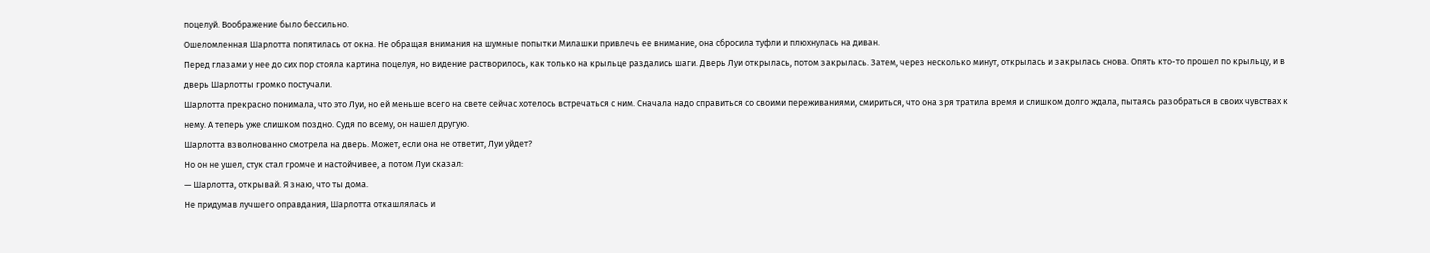поцелуй. Воображение было бессильно.
Ошеломленная Шарлотта попятилась от окна. Не обращая внимания на шумные попытки Милашки привлечь ее внимание, она сбросила туфли и плюхнулась на диван.
Перед глазами у нее до сих пор стояла картина поцелуя, но видение растворилось, как только на крыльце раздались шаги. Дверь Луи открылась, потом закрылась. Затем, через несколько минут, открылась и закрылась снова. Опять кто-то прошел по крыльцу, и в дверь Шарлотты громко постучали.
Шарлотта прекрасно понимала, что это Луи, но ей меньше всего на свете сейчас хотелось встречаться с ним. Сначала надо справиться со своими переживаниями, смириться, что она зря тратила время и слишком долго ждала, пытаясь разобраться в своих чувствах к нему. А теперь уже слишком поздно. Судя по всему, он нашел другую.
Шарлотта взволнованно смотрела на дверь. Может, если она не ответит, Луи уйдет?
Но он не ушел, стук стал громче и настойчивее, а потом Луи сказал:
— Шарлотта, открывай. Я знаю, что ты дома.
Не придумав лучшего оправдания, Шарлотта откашлялась и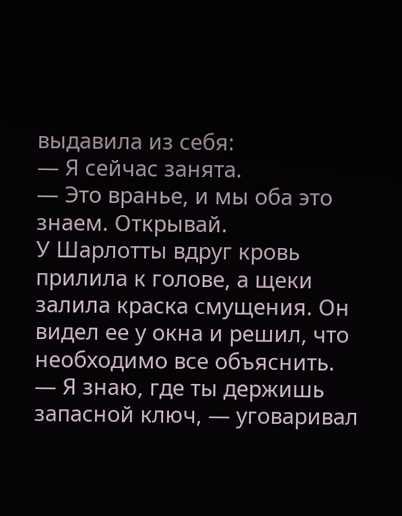выдавила из себя:
— Я сейчас занята.
— Это вранье, и мы оба это знаем. Открывай.
У Шарлотты вдруг кровь прилила к голове, а щеки залила краска смущения. Он видел ее у окна и решил, что необходимо все объяснить.
— Я знаю, где ты держишь запасной ключ, — уговаривал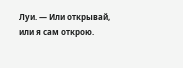Луи. — Или открывай, или я сам открою.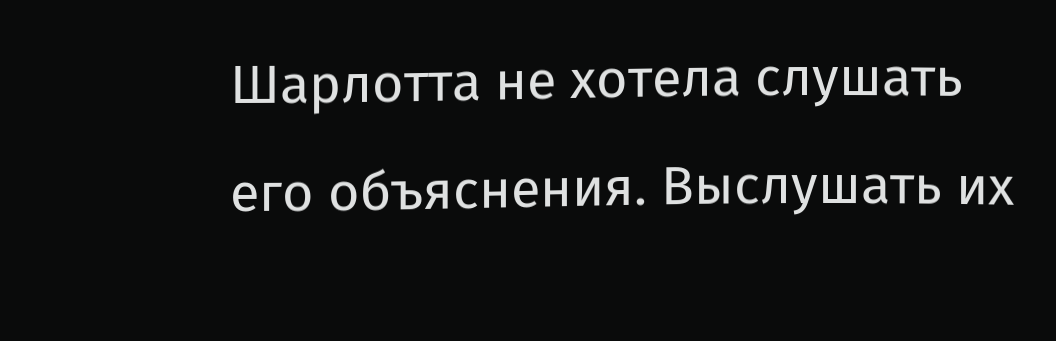Шарлотта не хотела слушать его объяснения. Выслушать их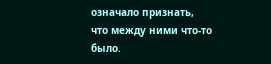означало признать, что между ними что-то было.